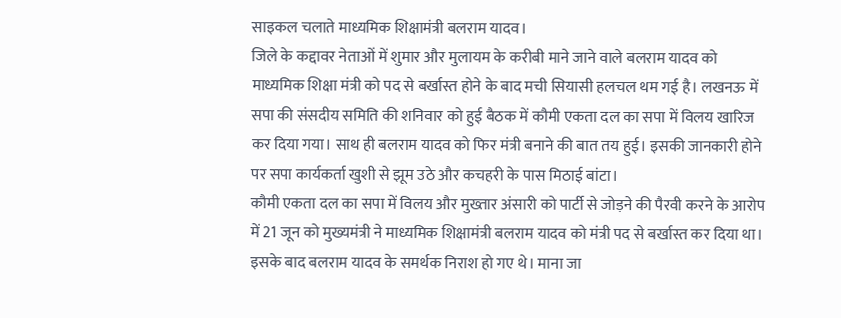साइकल चलाते माध्यमिक शिक्षामंत्री बलराम यादव।
जिले के कद्दावर नेताओं में शुमार और मुलायम के करीबी माने जाने वाले बलराम यादव को माध्यमिक शिक्षा मंत्री को पद से बर्खास्त होने के बाद मची सियासी हलचल थम गई है। लखनऊ में सपा की संसदीय समिति की शनिवार को हुई बैठक में कौमी एकता दल का सपा में विलय खारिज कर दिया गया। साथ ही बलराम यादव को फिर मंत्री बनाने की बात तय हुई। इसकी जानकारी होने पर सपा कार्यकर्ता खुशी से झूम उठे और कचहरी के पास मिठाई बांटा।
कौमी एकता दल का सपा में विलय और मुख्तार अंसारी को पार्टी से जोड़ने की पैरवी करने के आरोप में 21 जून को मुख्यमंत्री ने माध्यमिक शिक्षामंत्री बलराम यादव को मंत्री पद से बर्खास्त कर दिया था। इसके बाद बलराम यादव के समर्थक निराश हो गए थे। माना जा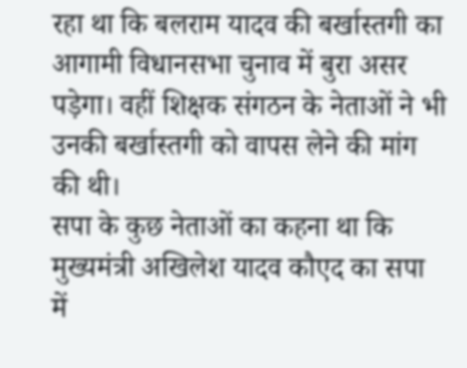रहा था कि बलराम यादव की बर्खास्तगी का आगामी विधानसभा चुनाव में बुरा असर पड़ेगा। वहीं शिक्षक संगठन के नेताओं ने भी उनकी बर्खास्तगी को वापस लेने की मांग की थी।
सपा के कुछ नेताओं का कहना था कि मुख्यमंत्री अखिलेश यादव कौएद का सपा में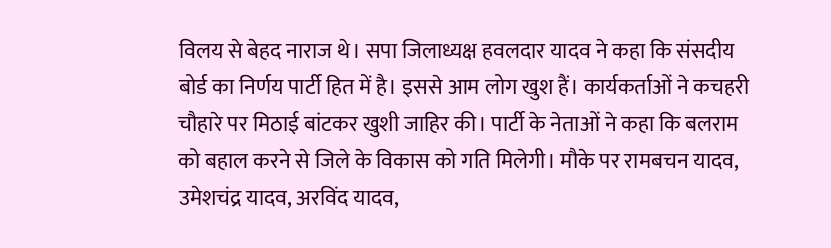विलय से बेहद नाराज थे। सपा जिलाध्यक्ष हवलदार यादव ने कहा कि संसदीय बोर्ड का निर्णय पार्टी हित में है। इससे आम लोग खुश हैं। कार्यकर्ताओं ने कचहरी चौहारे पर मिठाई बांटकर खुशी जाहिर की। पार्टी के नेताओं ने कहा कि बलराम को बहाल करने से जिले के विकास को गति मिलेगी। मौके पर रामबचन यादव, उमेशचंद्र यादव, अरविंद यादव,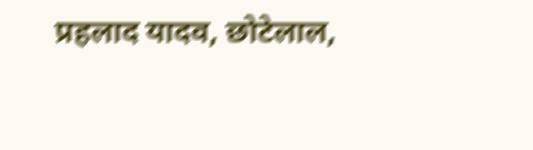प्रहलाद यादव, छोटेलाल,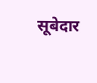सूबेदार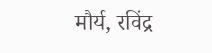मौर्य, रविंद्र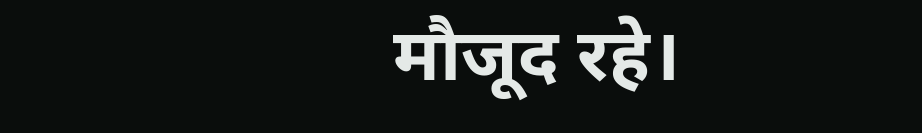मौजूद रहे।